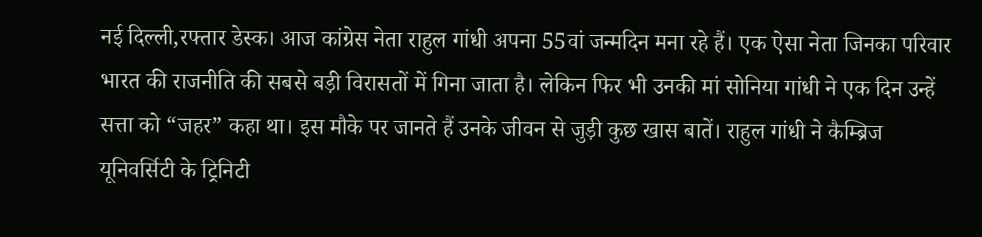नई दिल्ली,रफ्तार डेस्क। आज कांग्रेस नेता राहुल गांधी अपना 55वां जन्मदिन मना रहे हैं। एक ऐसा नेता जिनका परिवार भारत की राजनीति की सबसे बड़ी विरासतों में गिना जाता है। लेकिन फिर भी उनकी मां सोनिया गांधी ने एक दिन उन्हें सत्ता को “जहर” कहा था। इस मौके पर जानते हैं उनके जीवन से जुड़ी कुछ खास बातें। राहुल गांधी ने कैम्ब्रिज यूनिवर्सिटी के ट्रिनिटी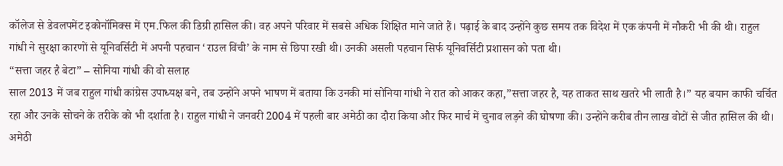कॉलेज से डेवलपमेंट इकोनॉमिक्स में एम.फिल की डिग्री हासिल की। वह अपने परिवार में सबसे अधिक शिक्षित माने जाते हैं। पढ़ाई के बाद उन्होंने कुछ समय तक विदेश में एक कंपनी में नौकरी भी की थी। राहुल गांधी ने सुरक्षा कारणों से यूनिवर्सिटी में अपनी पहचान ‘राउल विंची’ के नाम से छिपा रखी थी। उनकी असली पहचान सिर्फ यूनिवर्सिटी प्रशासन को पता थी।
“सत्ता जहर है बेटा” – सोनिया गांधी की वो सलाह
साल 2013 में जब राहुल गांधी कांग्रेस उपाध्यक्ष बने, तब उन्होंने अपने भाषण में बताया कि उनकी मां सोनिया गांधी ने रात को आकर कहा,”सत्ता जहर है, यह ताकत साथ खतरे भी लाती है।” यह बयान काफी चर्चित रहा और उनके सोचने के तरीके को भी दर्शाता है। राहुल गांधी ने जनवरी 2004 में पहली बार अमेठी का दौरा किया और फिर मार्च में चुनाव लड़ने की घोषणा की। उन्होंने करीब तीन लाख वोटों से जीत हासिल की थी। अमेठी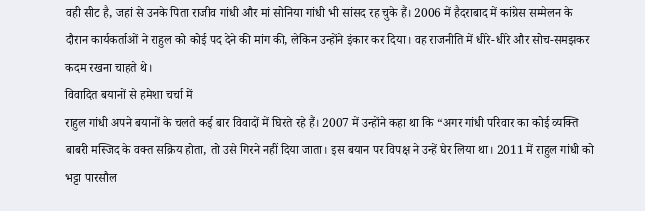वही सीट है, जहां से उनके पिता राजीव गांधी और मां सोनिया गांधी भी सांसद रह चुके हैं। 2006 में हैदराबाद में कांग्रेस सम्मेलन के दौरान कार्यकर्ताओं ने राहुल को कोई पद देने की मांग की, लेकिन उन्होंने इंकार कर दिया। वह राजनीति में धीरे-धीरे और सोच-समझकर कदम रखना चाहते थे।
विवादित बयानों से हमेशा चर्चा में
राहुल गांधी अपने बयानों के चलते कई बार विवादों में घिरते रहे हैं। 2007 में उन्होंने कहा था कि “अगर गांधी परिवार का कोई व्यक्ति बाबरी मस्जिद के वक्त सक्रिय होता, तो उसे गिरने नहीं दिया जाता। इस बयान पर विपक्ष ने उन्हें घेर लिया था। 2011 में राहुल गांधी को भट्टा पारसौल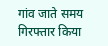गांव जाते समय गिरफ्तार किया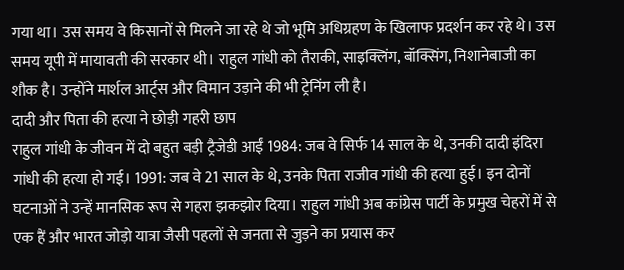गया था। उस समय वे किसानों से मिलने जा रहे थे जो भूमि अधिग्रहण के खिलाफ प्रदर्शन कर रहे थे। उस समय यूपी में मायावती की सरकार थी। राहुल गांधी को तैराकी, साइक्लिंग, बॉक्सिंग, निशानेबाजी का शौक है। उन्होंने मार्शल आर्ट्स और विमान उड़ाने की भी ट्रेनिंग ली है।
दादी और पिता की हत्या ने छोड़ी गहरी छाप
राहुल गांधी के जीवन में दो बहुत बड़ी ट्रैजेडी आईं 1984: जब वे सिर्फ 14 साल के थे, उनकी दादी इंदिरा गांधी की हत्या हो गई। 1991: जब वे 21 साल के थे, उनके पिता राजीव गांधी की हत्या हुई। इन दोनों घटनाओं ने उन्हें मानसिक रूप से गहरा झकझोर दिया। राहुल गांधी अब कांग्रेस पार्टी के प्रमुख चेहरों में से एक हैं और भारत जोड़ो यात्रा जैसी पहलों से जनता से जुड़ने का प्रयास कर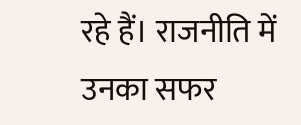रहे हैं। राजनीति में उनका सफर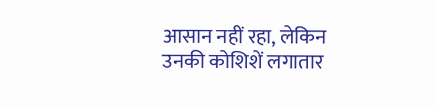आसान नहीं रहा, लेकिन उनकी कोशिशें लगातार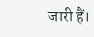जारी हैं।